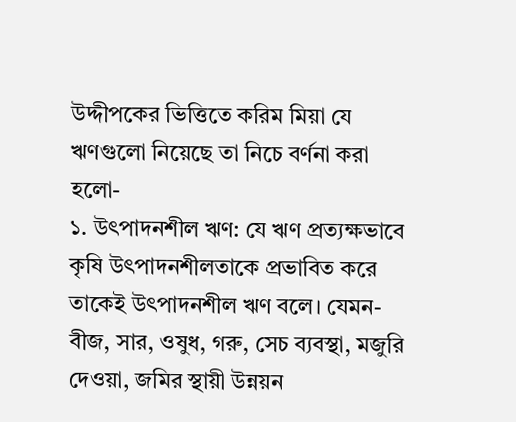উদ্দীপকের ভিত্তিতে করিম মিয়া যে ঋণগুলো নিয়েছে তা নিচে বর্ণনা করা হলো-
১. উৎপাদনশীল ঋণ: যে ঋণ প্রত্যক্ষভাবে কৃষি উৎপাদনশীলতাকে প্রভাবিত করে তাকেই উৎপাদনশীল ঋণ বলে। যেমন- বীজ, সার, ওষুধ, গরু, সেচ ব্যবস্থা, মজুরি দেওয়া, জমির স্থায়ী উন্নয়ন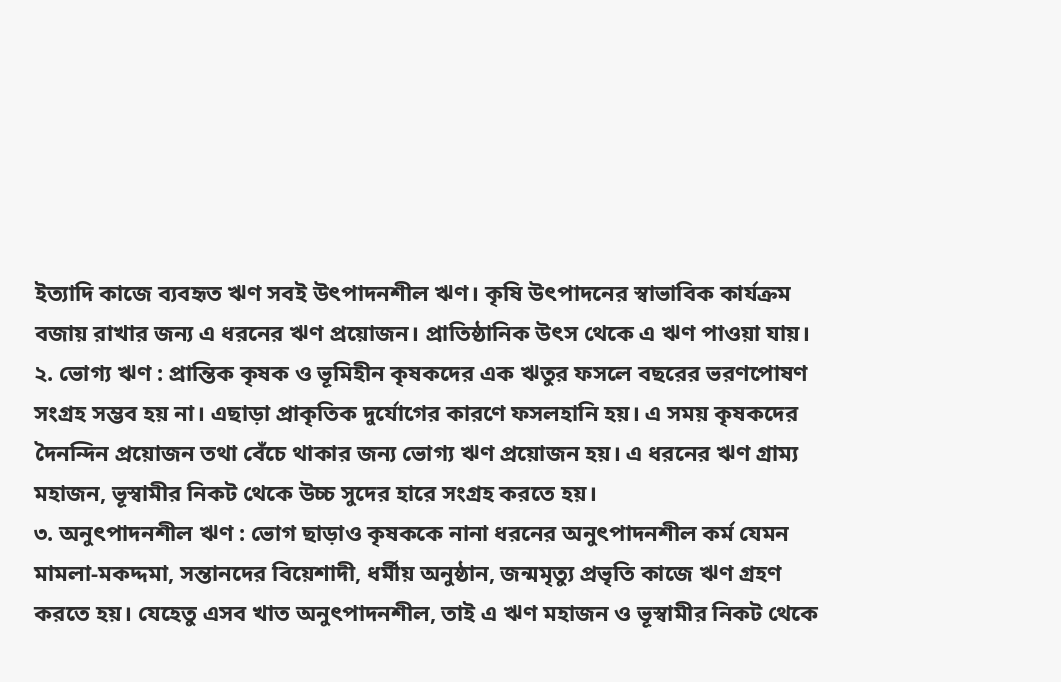ইত্যাদি কাজে ব্যবহৃত ঋণ সবই উৎপাদনশীল ঋণ। কৃষি উৎপাদনের স্বাভাবিক কার্যক্রম বজায় রাখার জন্য এ ধরনের ঋণ প্রয়োজন। প্রাতিষ্ঠানিক উৎস থেকে এ ঋণ পাওয়া যায়।
২. ভোগ্য ঋণ : প্রান্তিক কৃষক ও ভূমিহীন কৃষকদের এক ঋতুর ফসলে বছরের ভরণপোষণ সংগ্রহ সম্ভব হয় না। এছাড়া প্রাকৃতিক দুর্যোগের কারণে ফসলহানি হয়। এ সময় কৃষকদের দৈনন্দিন প্রয়োজন তথা বেঁচে থাকার জন্য ভোগ্য ঋণ প্রয়োজন হয়। এ ধরনের ঋণ গ্রাম্য মহাজন, ভূস্বামীর নিকট থেকে উচ্চ সুদের হারে সংগ্রহ করতে হয়।
৩. অনুৎপাদনশীল ঋণ : ভোগ ছাড়াও কৃষককে নানা ধরনের অনুৎপাদনশীল কর্ম যেমন মামলা-মকদ্দমা, সন্তানদের বিয়েশাদী, ধর্মীয় অনুষ্ঠান, জন্মমৃত্যু প্রভৃতি কাজে ঋণ গ্রহণ করতে হয়। যেহেতু এসব খাত অনুৎপাদনশীল, তাই এ ঋণ মহাজন ও ভূস্বামীর নিকট থেকে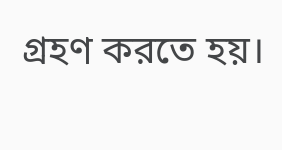গ্রহণ করতে হয়।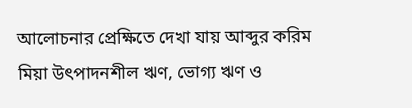আলোচনার প্রেক্ষিতে দেখা যায় আব্দুর করিম মিয়া উৎপাদনশীল ঋণ, ভোগ্য ঋণ ও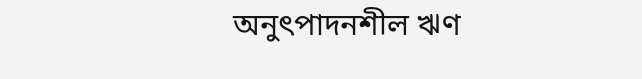অনুৎপাদনশীল ঋণ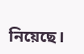নিয়েছে।